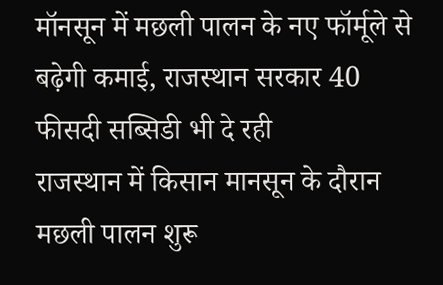मॉनसून में मछली पालन के नए फॉर्मूले से बढ़ेगी कमाई, राजस्थान सरकार 40 फीसदी सब्सिडी भी दे रही
राजस्थान में किसान मानसून के दौरान मछली पालन शुरू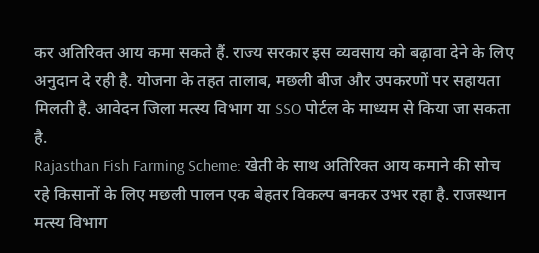कर अतिरिक्त आय कमा सकते हैं. राज्य सरकार इस व्यवसाय को बढ़ावा देने के लिए अनुदान दे रही है. योजना के तहत तालाब, मछली बीज और उपकरणों पर सहायता मिलती है. आवेदन जिला मत्स्य विभाग या SSO पोर्टल के माध्यम से किया जा सकता है.
Rajasthan Fish Farming Scheme: खेती के साथ अतिरिक्त आय कमाने की सोच रहे किसानों के लिए मछली पालन एक बेहतर विकल्प बनकर उभर रहा है. राजस्थान मत्स्य विभाग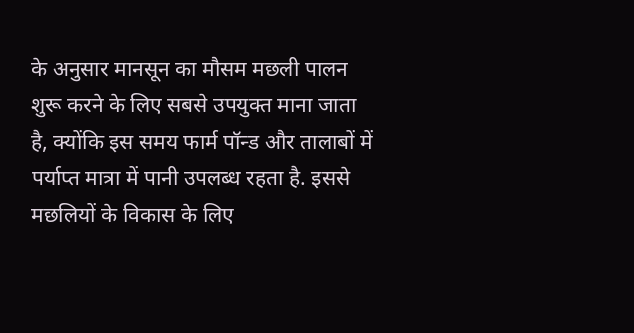के अनुसार मानसून का मौसम मछली पालन शुरू करने के लिए सबसे उपयुक्त माना जाता है, क्योंकि इस समय फार्म पॉन्ड और तालाबों में पर्याप्त मात्रा में पानी उपलब्ध रहता है. इससे मछलियों के विकास के लिए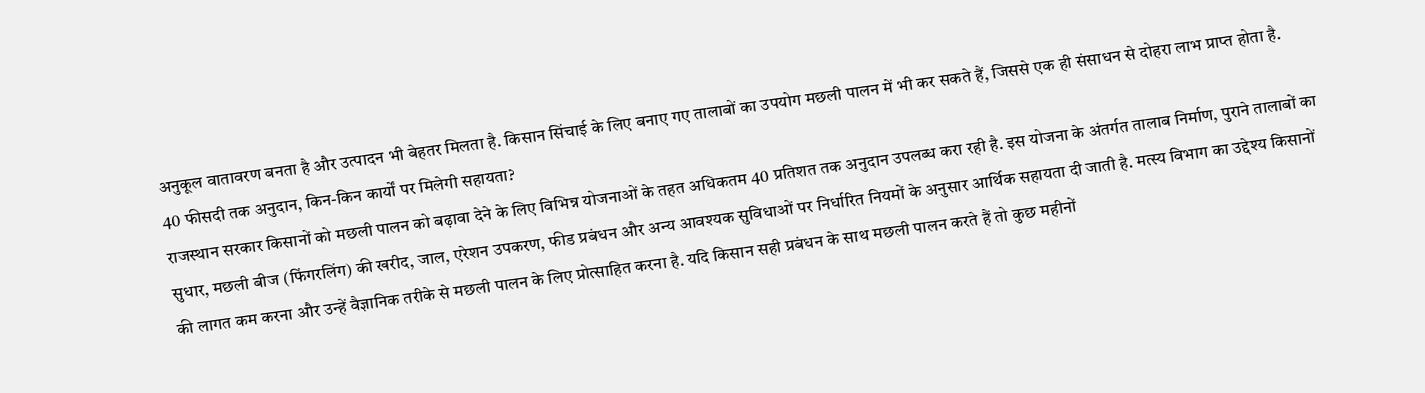अनुकूल वातावरण बनता है और उत्पादन भी बेहतर मिलता है. किसान सिंचाई के लिए बनाए गए तालाबों का उपयोग मछली पालन में भी कर सकते हैं, जिससे एक ही संसाधन से दोहरा लाभ प्राप्त होता है.
40 फीसदी तक अनुदान, किन-किन कार्यों पर मिलेगी सहायता?
राजस्थान सरकार किसानों को मछली पालन को बढ़ावा देने के लिए विभिन्न योजनाओं के तहत अधिकतम 40 प्रतिशत तक अनुदान उपलब्ध करा रही है. इस योजना के अंतर्गत तालाब निर्माण, पुराने तालाबों का सुधार, मछली बीज (फिंगरलिंग) की खरीद, जाल, एरेशन उपकरण, फीड प्रबंधन और अन्य आवश्यक सुविधाओं पर निर्धारित नियमों के अनुसार आर्थिक सहायता दी जाती है. मत्स्य विभाग का उद्देश्य किसानों की लागत कम करना और उन्हें वैज्ञानिक तरीके से मछली पालन के लिए प्रोत्साहित करना है. यदि किसान सही प्रबंधन के साथ मछली पालन करते हैं तो कुछ महीनों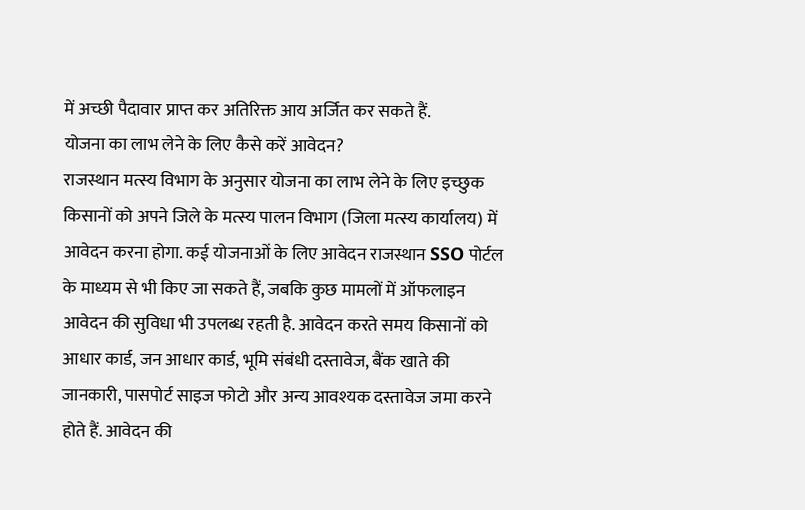में अच्छी पैदावार प्राप्त कर अतिरिक्त आय अर्जित कर सकते हैं.
योजना का लाभ लेने के लिए कैसे करें आवेदन?
राजस्थान मत्स्य विभाग के अनुसार योजना का लाभ लेने के लिए इच्छुक किसानों को अपने जिले के मत्स्य पालन विभाग (जिला मत्स्य कार्यालय) में आवेदन करना होगा. कई योजनाओं के लिए आवेदन राजस्थान SSO पोर्टल के माध्यम से भी किए जा सकते हैं, जबकि कुछ मामलों में ऑफलाइन आवेदन की सुविधा भी उपलब्ध रहती है. आवेदन करते समय किसानों को आधार कार्ड, जन आधार कार्ड, भूमि संबंधी दस्तावेज, बैंक खाते की जानकारी, पासपोर्ट साइज फोटो और अन्य आवश्यक दस्तावेज जमा करने होते हैं. आवेदन की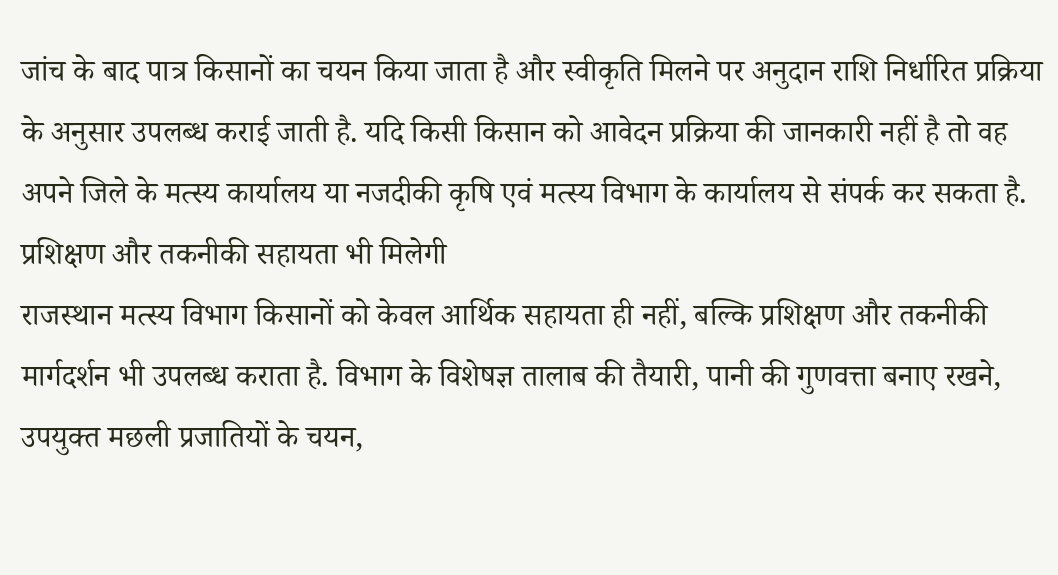जांच के बाद पात्र किसानों का चयन किया जाता है और स्वीकृति मिलने पर अनुदान राशि निर्धारित प्रक्रिया के अनुसार उपलब्ध कराई जाती है. यदि किसी किसान को आवेदन प्रक्रिया की जानकारी नहीं है तो वह अपने जिले के मत्स्य कार्यालय या नजदीकी कृषि एवं मत्स्य विभाग के कार्यालय से संपर्क कर सकता है.
प्रशिक्षण और तकनीकी सहायता भी मिलेगी
राजस्थान मत्स्य विभाग किसानों को केवल आर्थिक सहायता ही नहीं, बल्कि प्रशिक्षण और तकनीकी मार्गदर्शन भी उपलब्ध कराता है. विभाग के विशेषज्ञ तालाब की तैयारी, पानी की गुणवत्ता बनाए रखने, उपयुक्त मछली प्रजातियों के चयन,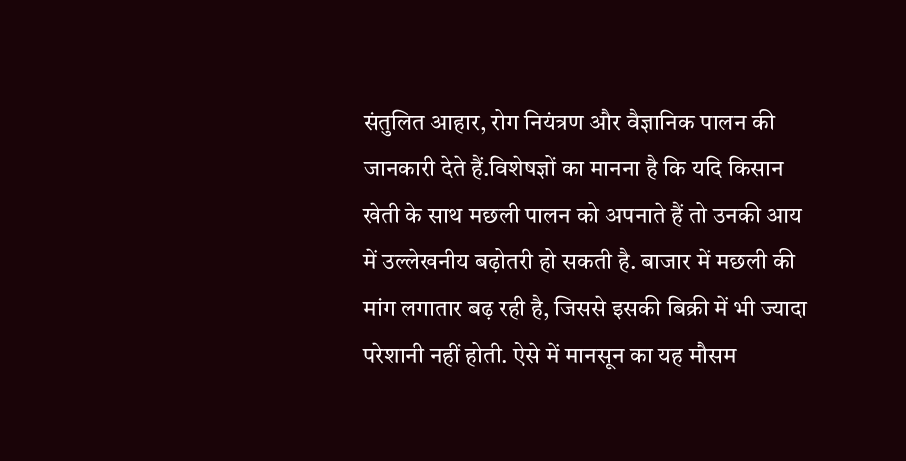संतुलित आहार, रोग नियंत्रण और वैज्ञानिक पालन की जानकारी देते हैं.विशेषज्ञों का मानना है कि यदि किसान खेती के साथ मछली पालन को अपनाते हैं तो उनकी आय में उल्लेखनीय बढ़ोतरी हो सकती है. बाजार में मछली की मांग लगातार बढ़ रही है, जिससे इसकी बिक्री में भी ज्यादा परेशानी नहीं होती. ऐसे में मानसून का यह मौसम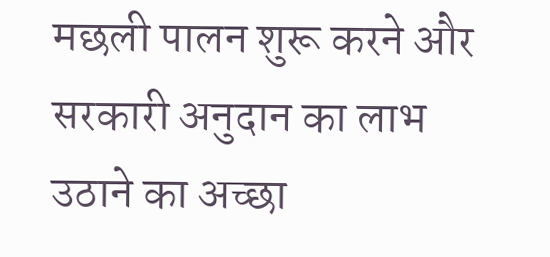मछली पालन शुरू करने और सरकारी अनुदान का लाभ उठाने का अच्छा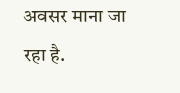अवसर माना जा रहा है.